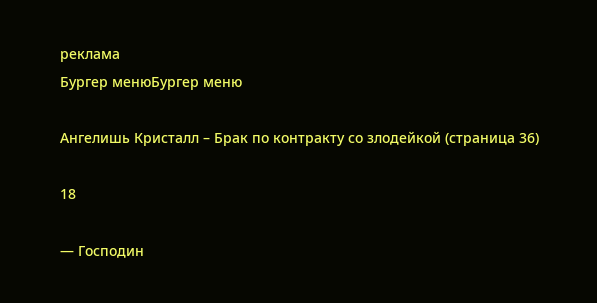реклама
Бургер менюБургер меню

Ангелишь Кристалл – Брак по контракту со злодейкой (страница 36)

18

— Господин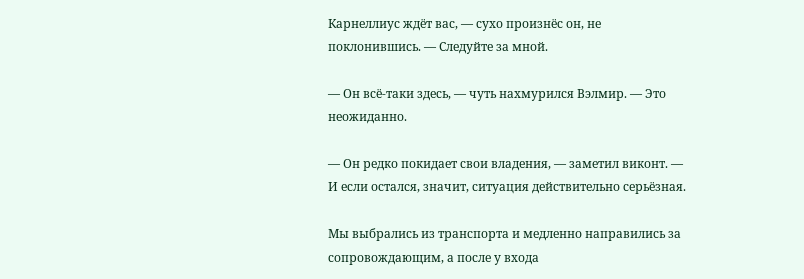Карнеллиус ждёт вас, — сухо произнёс он, не поклонившись. — Следуйте за мной.

— Он всё-таки здесь, — чуть нахмурился Вэлмир. — Это неожиданно.

— Он редко покидает свои владения, — заметил виконт. — И если остался, значит, ситуация действительно серьёзная.

Мы выбрались из транспорта и медленно направились за сопровождающим, а после у входа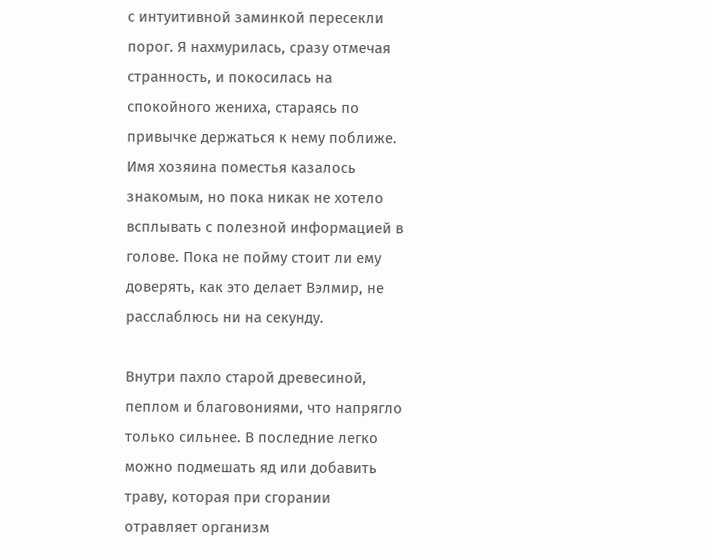с интуитивной заминкой пересекли порог. Я нахмурилась, сразу отмечая странность, и покосилась на спокойного жениха, стараясь по привычке держаться к нему поближе. Имя хозяина поместья казалось знакомым, но пока никак не хотело всплывать с полезной информацией в голове. Пока не пойму стоит ли ему доверять, как это делает Вэлмир, не расслаблюсь ни на секунду.

Внутри пахло старой древесиной, пеплом и благовониями, что напрягло только сильнее. В последние легко можно подмешать яд или добавить траву, которая при сгорании отравляет организм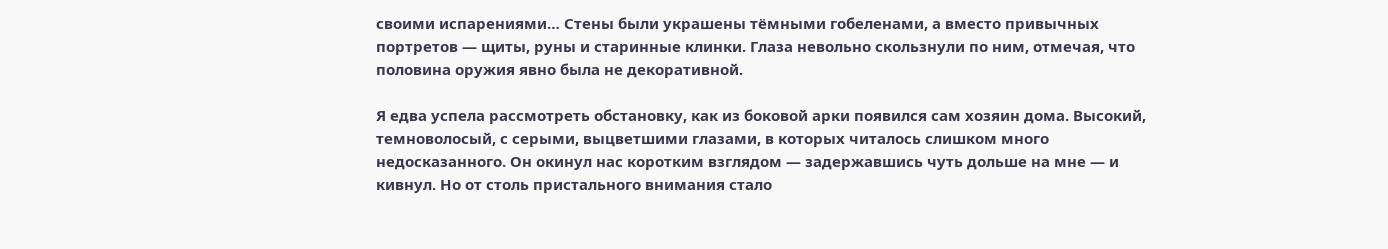своими испарениями… Стены были украшены тёмными гобеленами, а вместо привычных портретов — щиты, руны и старинные клинки. Глаза невольно скользнули по ним, отмечая, что половина оружия явно была не декоративной.

Я едва успела рассмотреть обстановку, как из боковой арки появился сам хозяин дома. Высокий, темноволосый, с серыми, выцветшими глазами, в которых читалось слишком много недосказанного. Он окинул нас коротким взглядом — задержавшись чуть дольше на мне — и кивнул. Но от столь пристального внимания стало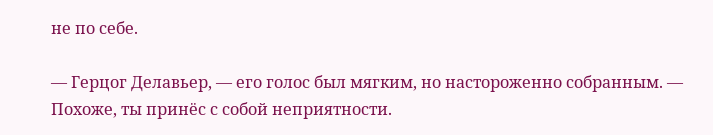не по себе.

— Герцог Делавьер, — его голос был мягким, но настороженно собранным. — Похоже, ты принёс с собой неприятности.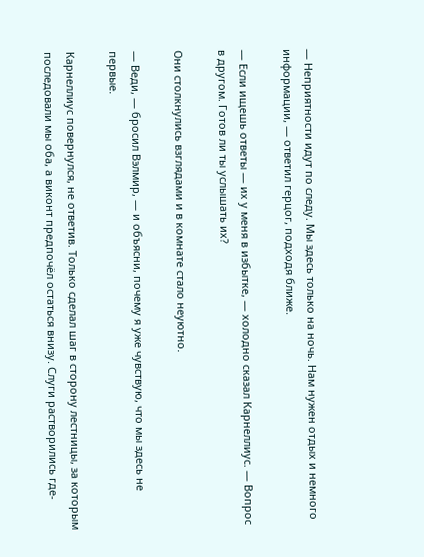— Неприятности идут по следу. Мы здесь только на ночь. Нам нужен отдых и немного информации, — ответил герцог, подходя ближе.

— Если ищешь ответы — их у меня в избытке, — холодно сказал Карнеллиус. — Вопрос в другом. Готов ли ты услышать их?

Они столкнулись взглядами и в комнате стало неуютно.

— Веди, — бросил Вэлмир, — и объясни, почему я уже чувствую, что мы здесь не первые.

Карнеллиус повернулся, не ответив. Только сделал шаг в сторону лестницы, за которым последовали мы оба, а виконт предпочёл остаться внизу. Слуги растворились где-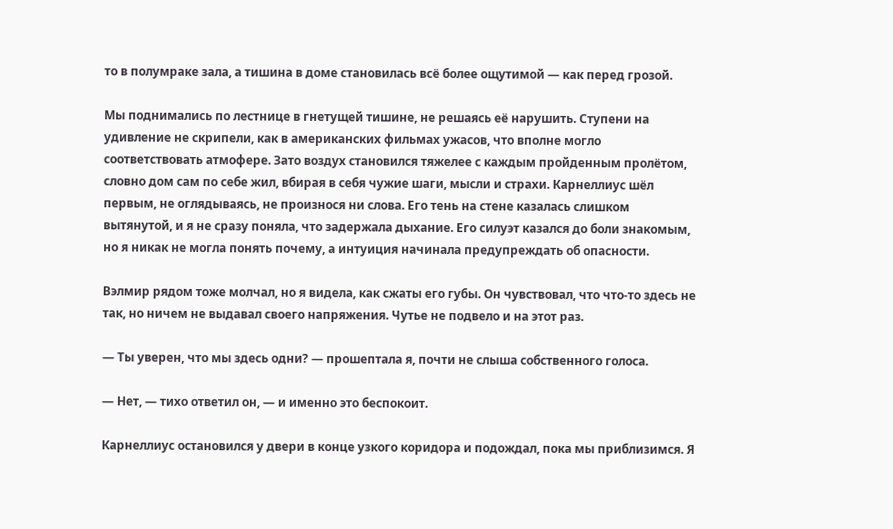то в полумраке зала, а тишина в доме становилась всё более ощутимой — как перед грозой.

Мы поднимались по лестнице в гнетущей тишине, не решаясь её нарушить. Ступени на удивление не скрипели, как в американских фильмах ужасов, что вполне могло соответствовать атмофере. Зато воздух становился тяжелее с каждым пройденным пролётом, словно дом сам по себе жил, вбирая в себя чужие шаги, мысли и страхи. Карнеллиус шёл первым, не оглядываясь, не произнося ни слова. Его тень на стене казалась слишком вытянутой, и я не сразу поняла, что задержала дыхание. Его силуэт казался до боли знакомым, но я никак не могла понять почему, а интуиция начинала предупреждать об опасности.

Вэлмир рядом тоже молчал, но я видела, как сжаты его губы. Он чувствовал, что что-то здесь не так, но ничем не выдавал своего напряжения. Чутье не подвело и на этот раз.

— Ты уверен, что мы здесь одни? — прошептала я, почти не слыша собственного голоса.

— Нет, — тихо ответил он, — и именно это беспокоит.

Карнеллиус остановился у двери в конце узкого коридора и подождал, пока мы приблизимся. Я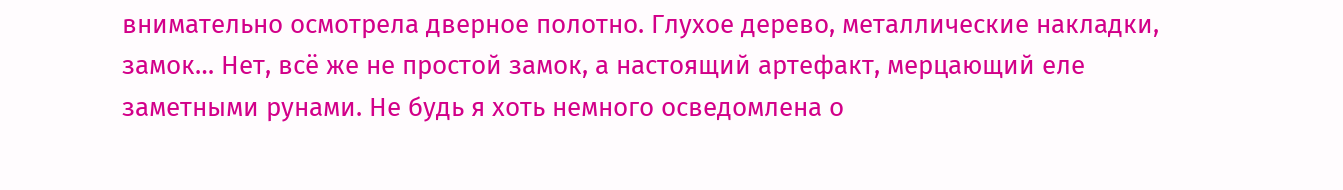внимательно осмотрела дверное полотно. Глухое дерево, металлические накладки, замок… Нет, всё же не простой замок, а настоящий артефакт, мерцающий еле заметными рунами. Не будь я хоть немного осведомлена о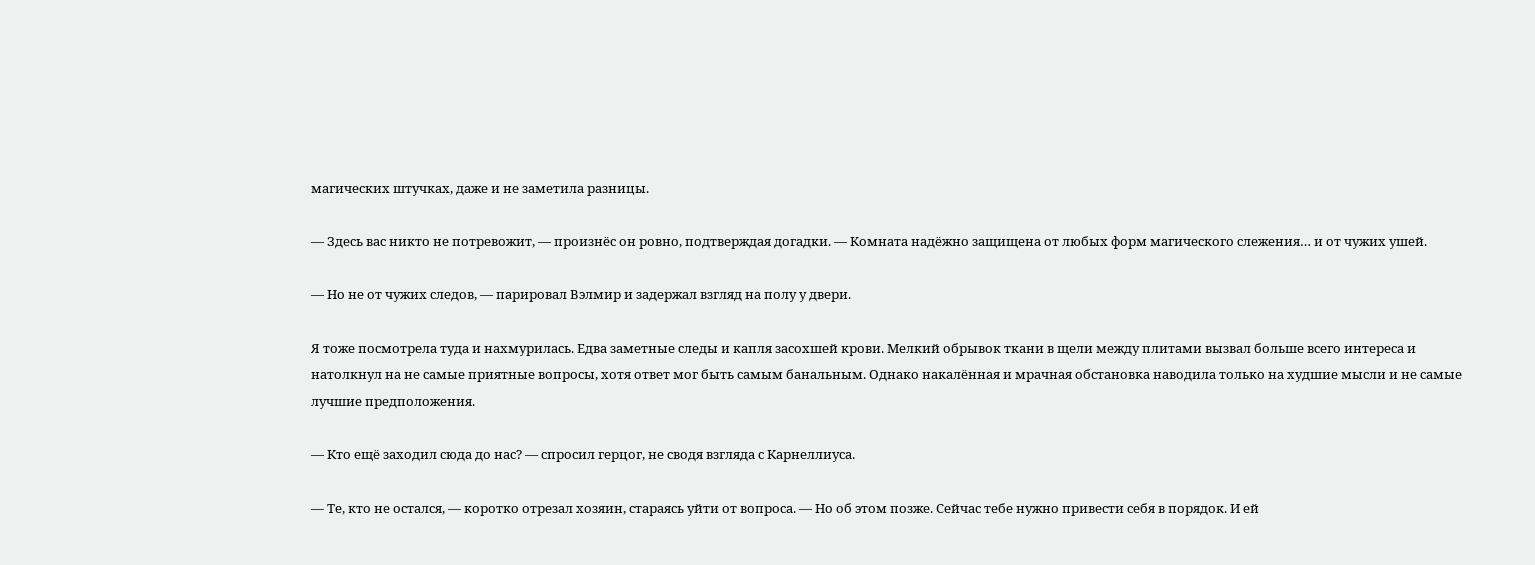магических штучках, даже и не заметила разницы.

— Здесь вас никто не потревожит, — произнёс он ровно, подтверждая догадки. — Комната надёжно защищена от любых форм магического слежения… и от чужих ушей.

— Но не от чужих следов, — парировал Вэлмир и задержал взгляд на полу у двери.

Я тоже посмотрела туда и нахмурилась. Едва заметные следы и капля засохшей крови. Мелкий обрывок ткани в щели между плитами вызвал больше всего интереса и натолкнул на не самые приятные вопросы, хотя ответ мог быть самым банальным. Однако накалённая и мрачная обстановка наводила только на худшие мысли и не самые лучшие предположения.

— Кто ещё заходил сюда до нас? — спросил герцог, не сводя взгляда с Карнеллиуса.

— Те, кто не остался, — коротко отрезал хозяин, стараясь уйти от вопроса. — Но об этом позже. Сейчас тебе нужно привести себя в порядок. И ей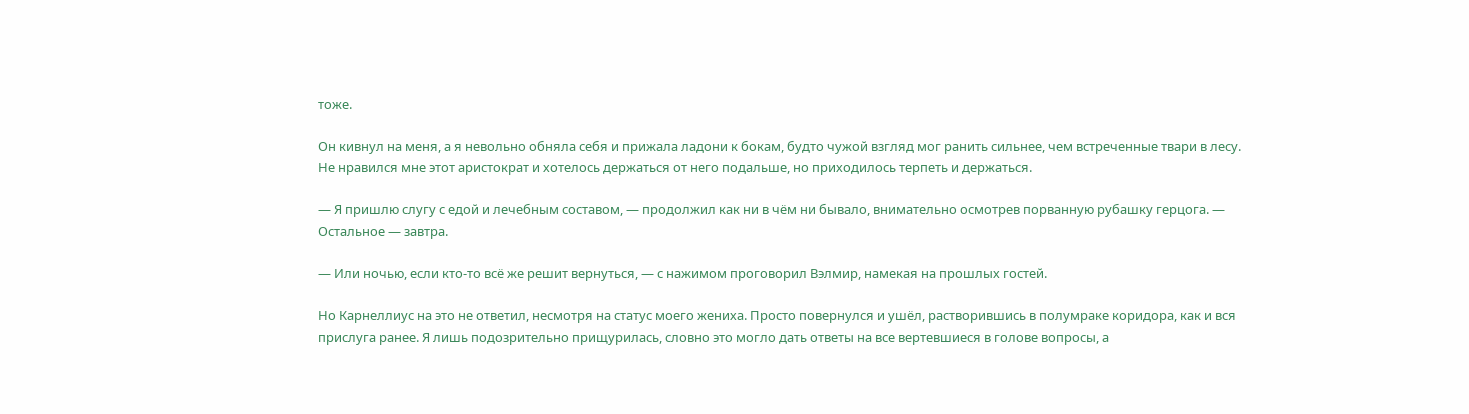тоже.

Он кивнул на меня, а я невольно обняла себя и прижала ладони к бокам, будто чужой взгляд мог ранить сильнее, чем встреченные твари в лесу. Не нравился мне этот аристократ и хотелось держаться от него подальше, но приходилось терпеть и держаться.

— Я пришлю слугу с едой и лечебным составом, — продолжил как ни в чём ни бывало, внимательно осмотрев порванную рубашку герцога. — Остальное — завтра.

— Или ночью, если кто-то всё же решит вернуться, — с нажимом проговорил Вэлмир, намекая на прошлых гостей.

Но Карнеллиус на это не ответил, несмотря на статус моего жениха. Просто повернулся и ушёл, растворившись в полумраке коридора, как и вся прислуга ранее. Я лишь подозрительно прищурилась, словно это могло дать ответы на все вертевшиеся в голове вопросы, а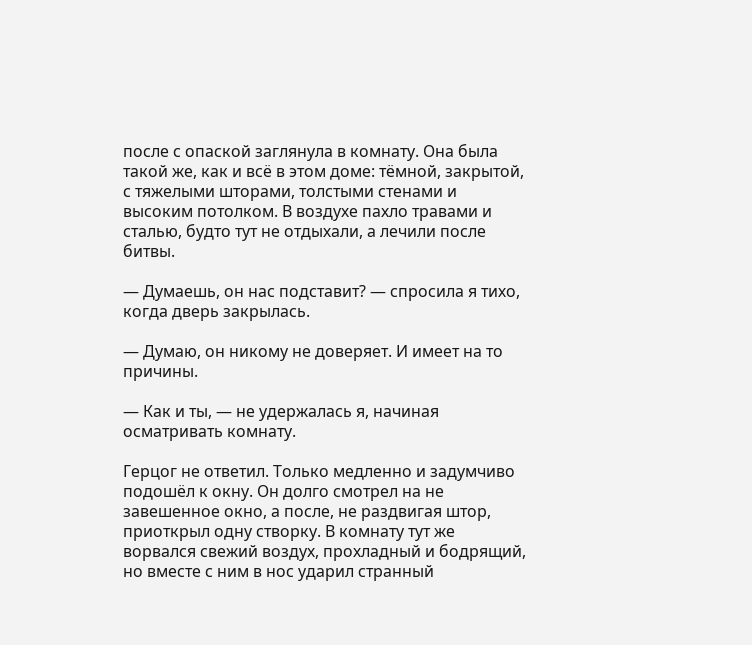после с опаской заглянула в комнату. Она была такой же, как и всё в этом доме: тёмной, закрытой, с тяжелыми шторами, толстыми стенами и высоким потолком. В воздухе пахло травами и сталью, будто тут не отдыхали, а лечили после битвы.

— Думаешь, он нас подставит? — спросила я тихо, когда дверь закрылась.

— Думаю, он никому не доверяет. И имеет на то причины.

— Как и ты, — не удержалась я, начиная осматривать комнату.

Герцог не ответил. Только медленно и задумчиво подошёл к окну. Он долго смотрел на не завешенное окно, а после, не раздвигая штор, приоткрыл одну створку. В комнату тут же ворвался свежий воздух, прохладный и бодрящий, но вместе с ним в нос ударил странный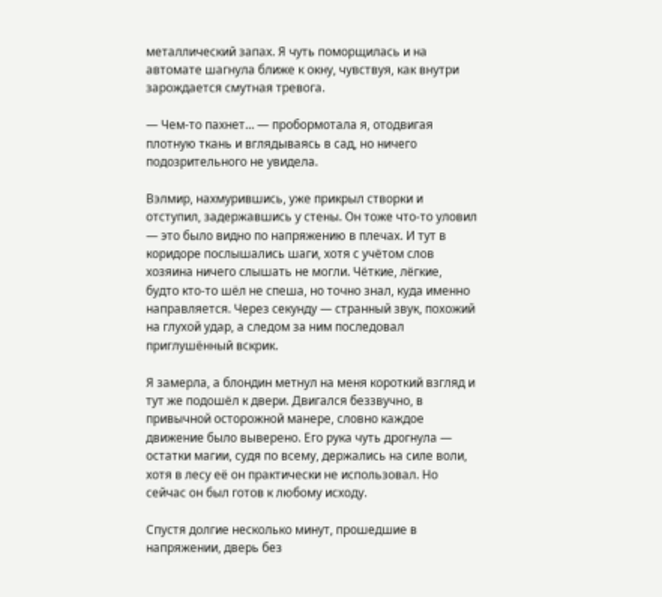металлический запах. Я чуть поморщилась и на автомате шагнула ближе к окну, чувствуя, как внутри зарождается смутная тревога.

— Чем-то пахнет… — пробормотала я, отодвигая плотную ткань и вглядываясь в сад, но ничего подозрительного не увидела.

Вэлмир, нахмурившись, уже прикрыл створки и отступил, задержавшись у стены. Он тоже что-то уловил — это было видно по напряжению в плечах. И тут в коридоре послышались шаги, хотя с учётом слов хозяина ничего слышать не могли. Чёткие, лёгкие, будто кто-то шёл не спеша, но точно знал, куда именно направляется. Через секунду — странный звук, похожий на глухой удар, а следом за ним последовал приглушённый вскрик.

Я замерла, а блондин метнул на меня короткий взгляд и тут же подошёл к двери. Двигался беззвучно, в привычной осторожной манере, словно каждое движение было выверено. Его рука чуть дрогнула — остатки магии, судя по всему, держались на силе воли, хотя в лесу её он практически не использовал. Но сейчас он был готов к любому исходу.

Спустя долгие несколько минут, прошедшие в напряжении, дверь без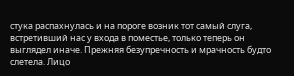стука распахнулась и на пороге возник тот самый слуга, встретивший нас у входа в поместье, только теперь он выглядел иначе. Прежняя безупречность и мрачность будто слетела. Лицо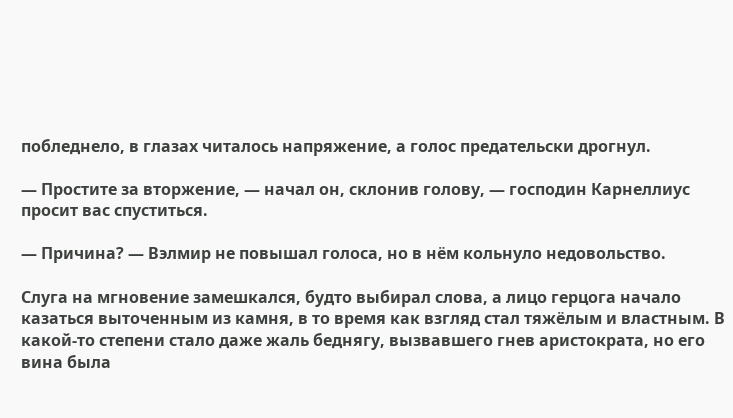побледнело, в глазах читалось напряжение, а голос предательски дрогнул.

— Простите за вторжение, — начал он, склонив голову, — господин Карнеллиус просит вас спуститься.

— Причина? — Вэлмир не повышал голоса, но в нём кольнуло недовольство.

Слуга на мгновение замешкался, будто выбирал слова, а лицо герцога начало казаться выточенным из камня, в то время как взгляд стал тяжёлым и властным. В какой-то степени стало даже жаль беднягу, вызвавшего гнев аристократа, но его вина была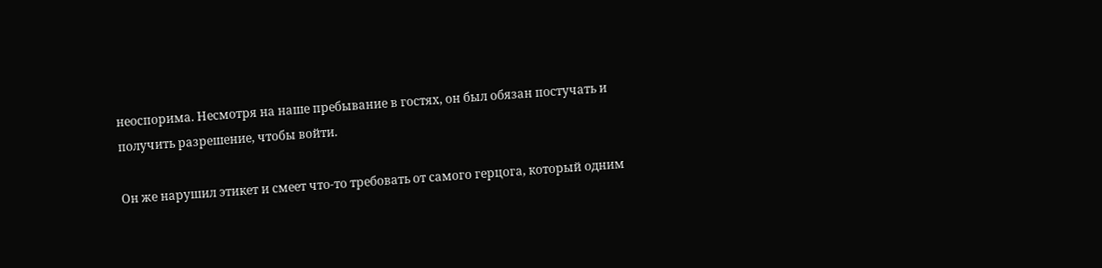неоспорима. Несмотря на наше пребывание в гостях, он был обязан постучать и получить разрешение, чтобы войти.

Он же нарушил этикет и смеет что-то требовать от самого герцога, который одним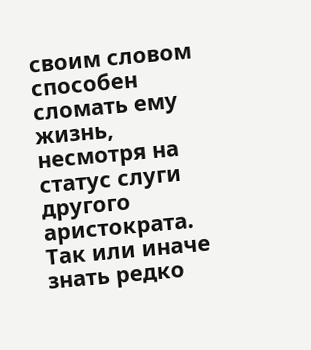своим словом способен сломать ему жизнь, несмотря на статус слуги другого аристократа. Так или иначе знать редко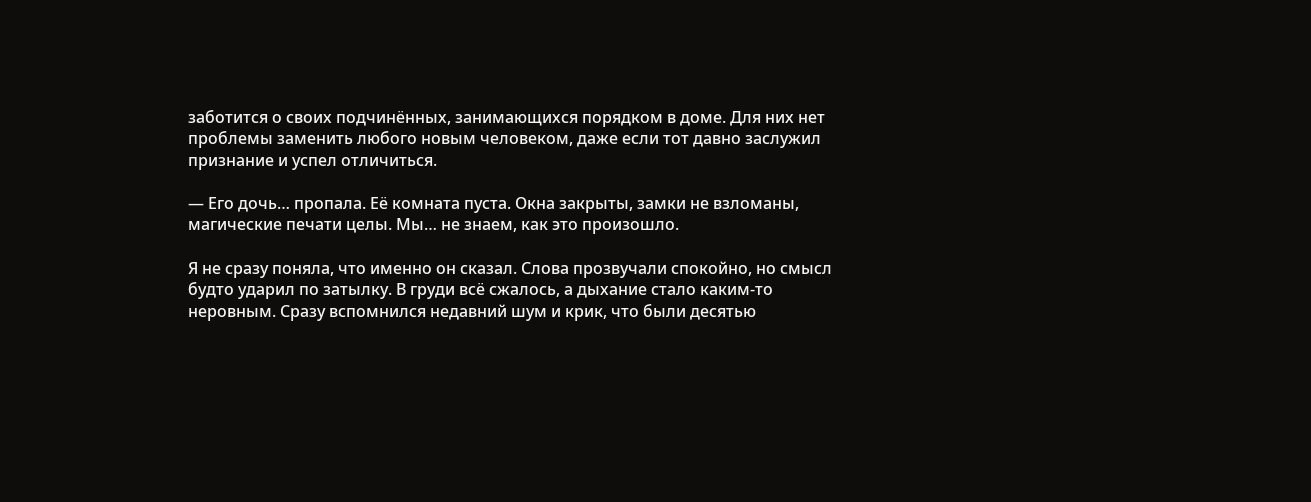заботится о своих подчинённых, занимающихся порядком в доме. Для них нет проблемы заменить любого новым человеком, даже если тот давно заслужил признание и успел отличиться.

— Его дочь… пропала. Её комната пуста. Окна закрыты, замки не взломаны, магические печати целы. Мы… не знаем, как это произошло.

Я не сразу поняла, что именно он сказал. Слова прозвучали спокойно, но смысл будто ударил по затылку. В груди всё сжалось, а дыхание стало каким-то неровным. Сразу вспомнился недавний шум и крик, что были десятью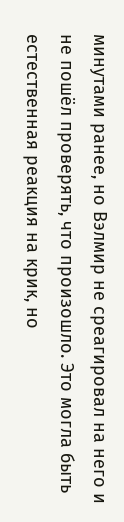минутами ранее, но Вэлмир не среагировал на него и не пошёл проверять, что произошло. Это могла быть естественная реакция на крик, но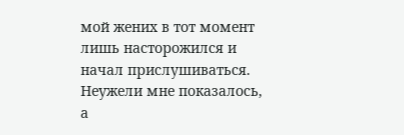мой жених в тот момент лишь насторожился и начал прислушиваться. Неужели мне показалось, а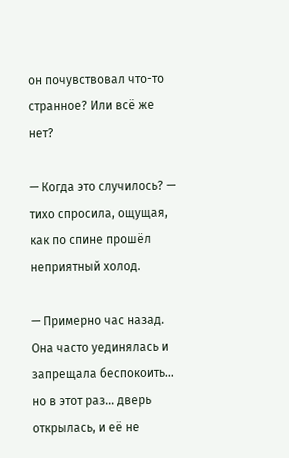он почувствовал что-то странное? Или всё же нет?

— Когда это случилось? — тихо спросила, ощущая, как по спине прошёл неприятный холод.

— Примерно час назад. Она часто уединялась и запрещала беспокоить… но в этот раз… дверь открылась, и её не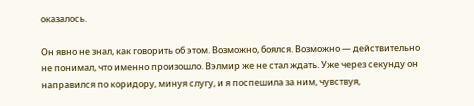оказалось.

Он явно не знал, как говорить об этом. Возможно, боялся. Возможно — действительно не понимал, что именно произошло. Вэлмир же не стал ждать. Уже через секунду он направился по коридору, минуя слугу, и я поспешила за ним, чувствуя,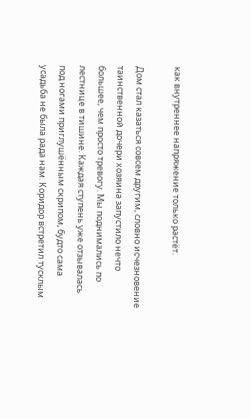как внутреннее напряжение только растёт.

Дом стал казаться совсем другим, словно исчезновение таинственной дочери хозяина запустило нечто большее, чем просто тревогу. Мы поднимались по лестнице в тишине. Каждая ступень уже отзывалась под ногами приглушённым скрипом, будто сама усадьба не была рада нам. Коридор встретил тусклым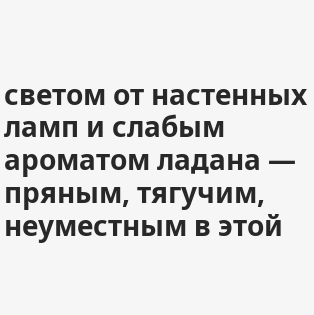светом от настенных ламп и слабым ароматом ладана — пряным, тягучим, неуместным в этой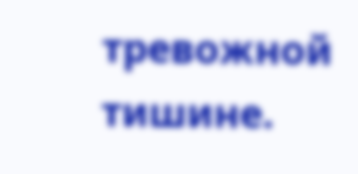тревожной тишине.